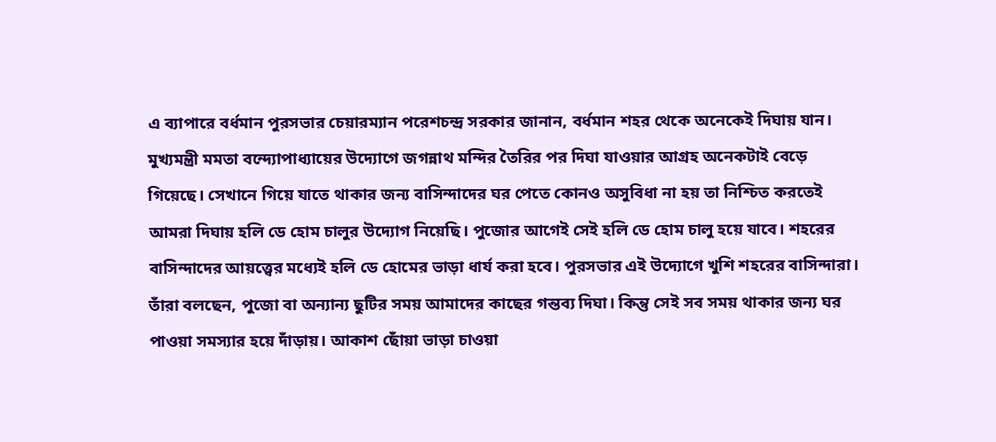এ ব্যাপারে বর্ধমান পুরসভার চেয়ারম্যান পরেশচন্দ্র সরকার জানান, বর্ধমান শহর থেকে অনেকেই দিঘায় যান। মুখ্যমন্ত্রী মমতা বন্দ্যোপাধ্যায়ের উদ্যোগে জগন্নাথ মন্দির তৈরির পর দিঘা যাওয়ার আগ্রহ অনেকটাই বেড়ে গিয়েছে। সেখানে গিয়ে যাতে থাকার জন্য বাসিন্দাদের ঘর পেতে কোনও অসুবিধা না হয় তা নিশ্চিত করতেই আমরা দিঘায় হলি ডে হোম চালুর উদ্যোগ নিয়েছি। পুজোর আগেই সেই হলি ডে হোম চালু হয়ে যাবে। শহরের বাসিন্দাদের আয়ত্ত্বের মধ্যেই হলি ডে হোমের ভাড়া ধার্য করা হবে। পুরসভার এই উদ্যোগে খুশি শহরের বাসিন্দারা। তাঁরা বলছেন, পুজো বা অন্যান্য ছুটির সময় আমাদের কাছের গন্তব্য দিঘা। কিন্তু সেই সব সময় থাকার জন্য ঘর পাওয়া সমস্যার হয়ে দাঁড়ায়। আকাশ ছোঁয়া ভাড়া চাওয়া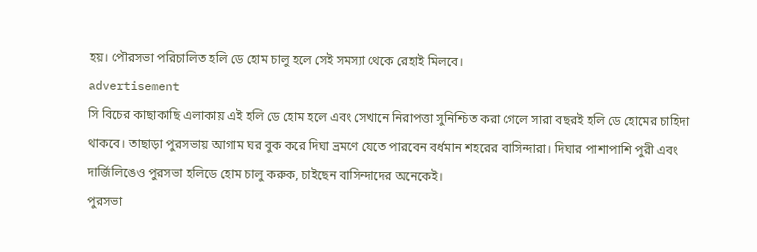হয়। পৌরসভা পরিচালিত হলি ডে হোম চালু হলে সেই সমস্যা থেকে রেহাই মিলবে।
advertisement
সি বিচের কাছাকাছি এলাকায় এই হলি ডে হোম হলে এবং সেখানে নিরাপত্তা সুনিশ্চিত করা গেলে সারা বছরই হলি ডে হোমের চাহিদা থাকবে। তাছাড়া পুরসভায় আগাম ঘর বুক করে দিঘা ভ্রমণে যেতে পারবেন বর্ধমান শহরের বাসিন্দারা। দিঘার পাশাপাশি পুরী এবং দার্জিলিঙেও পুরসভা হলিডে হোম চালু করুক, চাইছেন বাসিন্দাদের অনেকেই।
পুরসভা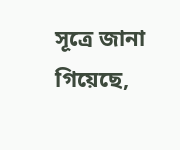সূত্রে জানা গিয়েছে,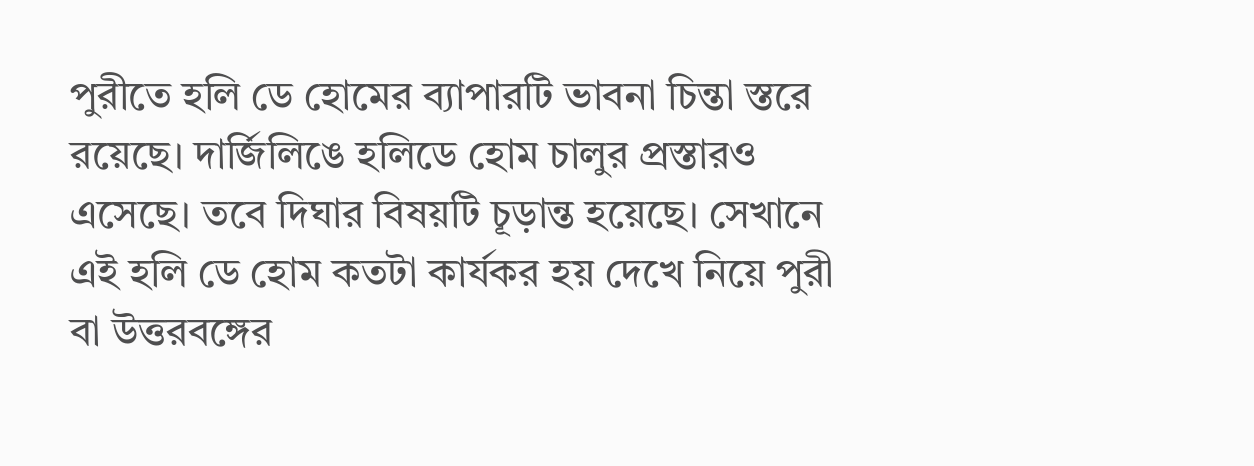পুরীতে হলি ডে হোমের ব্যাপারটি ভাবনা চিন্তা স্তরে রয়েছে। দার্জিলিঙে হলিডে হোম চালুর প্রস্তারও এসেছে। তবে দিঘার বিষয়টি চূড়ান্ত হয়েছে। সেখানে এই হলি ডে হোম কতটা কার্যকর হয় দেখে নিয়ে পুরী বা উত্তরবঙ্গের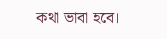কথা ভাবা হবে।